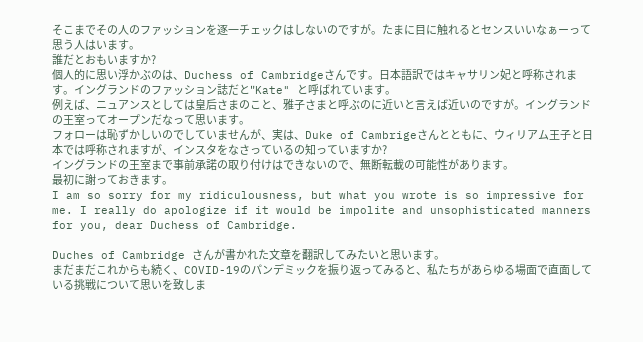そこまでその人のファッションを逐一チェックはしないのですが。たまに目に触れるとセンスいいなぁーって思う人はいます。
誰だとおもいますか?
個人的に思い浮かぶのは、Duchess of Cambridgeさんです。日本語訳ではキャサリン妃と呼称されます。イングランドのファッション誌だと"Kate" と呼ばれています。
例えば、ニュアンスとしては皇后さまのこと、雅子さまと呼ぶのに近いと言えば近いのですが。イングランドの王室ってオープンだなって思います。
フォローは恥ずかしいのでしていませんが、実は、Duke of Cambrigeさんとともに、ウィリアム王子と日本では呼称されますが、インスタをなさっているの知っていますか?
イングランドの王室まで事前承諾の取り付けはできないので、無断転載の可能性があります。
最初に謝っておきます。
I am so sorry for my ridiculousness, but what you wrote is so impressive for me. I really do apologize if it would be impolite and unsophisticated manners for you, dear Duchess of Cambridge.

Duches of Cambridge さんが書かれた文章を翻訳してみたいと思います。
まだまだこれからも続く、COVID-19のパンデミックを振り返ってみると、私たちがあらゆる場面で直面している挑戦について思いを致しま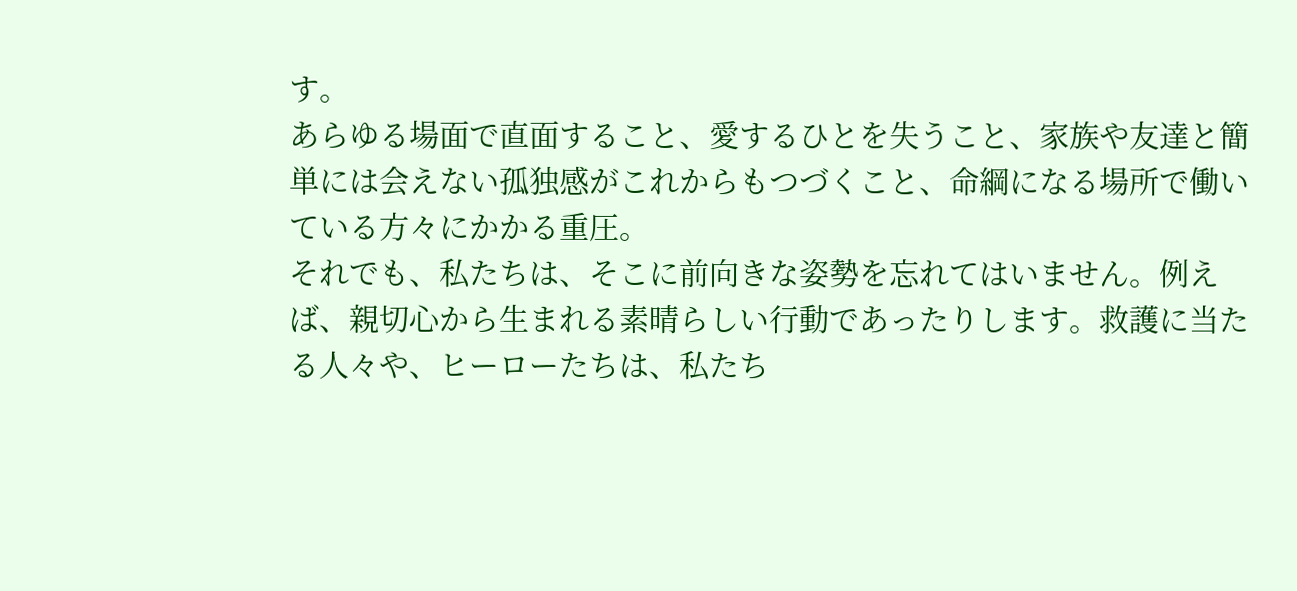す。
あらゆる場面で直面すること、愛するひとを失うこと、家族や友達と簡単には会えない孤独感がこれからもつづくこと、命綱になる場所で働いている方々にかかる重圧。
それでも、私たちは、そこに前向きな姿勢を忘れてはいません。例えば、親切心から生まれる素晴らしい行動であったりします。救護に当たる人々や、ヒーローたちは、私たち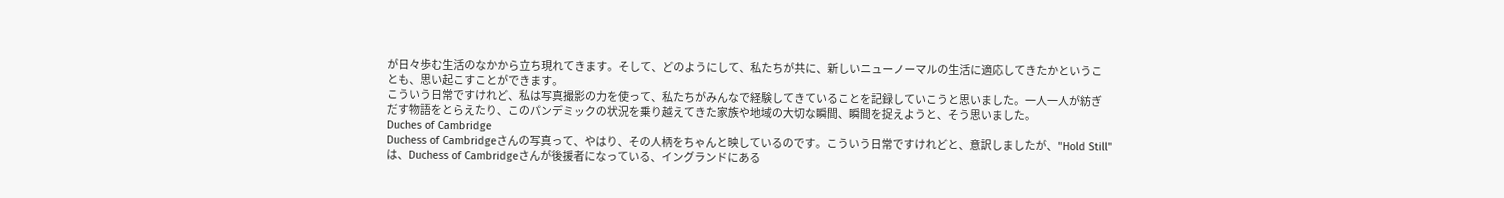が日々歩む生活のなかから立ち現れてきます。そして、どのようにして、私たちが共に、新しいニューノーマルの生活に適応してきたかということも、思い起こすことができます。
こういう日常ですけれど、私は写真撮影の力を使って、私たちがみんなで経験してきていることを記録していこうと思いました。一人一人が紡ぎだす物語をとらえたり、このパンデミックの状況を乗り越えてきた家族や地域の大切な瞬間、瞬間を捉えようと、そう思いました。
Duches of Cambridge
Duchess of Cambridgeさんの写真って、やはり、その人柄をちゃんと映しているのです。こういう日常ですけれどと、意訳しましたが、"Hold Still"は、Duchess of Cambridgeさんが後援者になっている、イングランドにある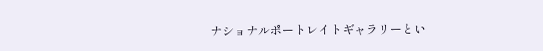ナショナルポートレイトギャラリーとい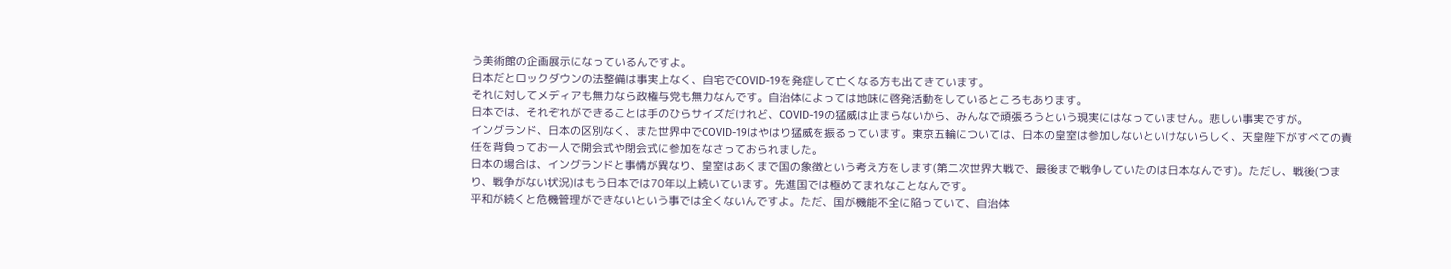う美術館の企画展示になっているんですよ。
日本だとロックダウンの法整備は事実上なく、自宅でCOVID-19を発症して亡くなる方も出てきています。
それに対してメディアも無力なら政権与党も無力なんです。自治体によっては地味に啓発活動をしているところもあります。
日本では、それぞれができることは手のひらサイズだけれど、COVID-19の猛威は止まらないから、みんなで頑張ろうという現実にはなっていません。悲しい事実ですが。
イングランド、日本の区別なく、また世界中でCOVID-19はやはり猛威を振るっています。東京五輪については、日本の皇室は参加しないといけないらしく、天皇陛下がすべての責任を背負ってお一人で開会式や閉会式に参加をなさっておられました。
日本の場合は、イングランドと事情が異なり、皇室はあくまで国の象徴という考え方をします(第二次世界大戦で、最後まで戦争していたのは日本なんです)。ただし、戦後(つまり、戦争がない状況)はもう日本では70年以上続いています。先進国では極めてまれなことなんです。
平和が続くと危機管理ができないという事では全くないんですよ。ただ、国が機能不全に陥っていて、自治体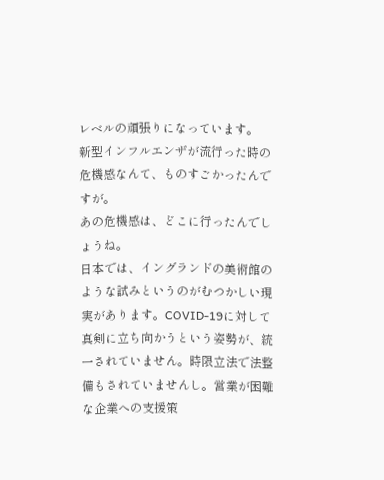レベルの頑張りになっています。
新型インフルエンザが流行った時の危機感なんて、ものすごかったんですが。
あの危機感は、どこに行ったんでしょうね。
日本では、イングランドの美術館のような試みというのがむつかしい現実があります。COVID-19に対して真剣に立ち向かうという姿勢が、統一されていません。時限立法で法整備もされていませんし。営業が困難な企業への支援策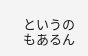というのもあるん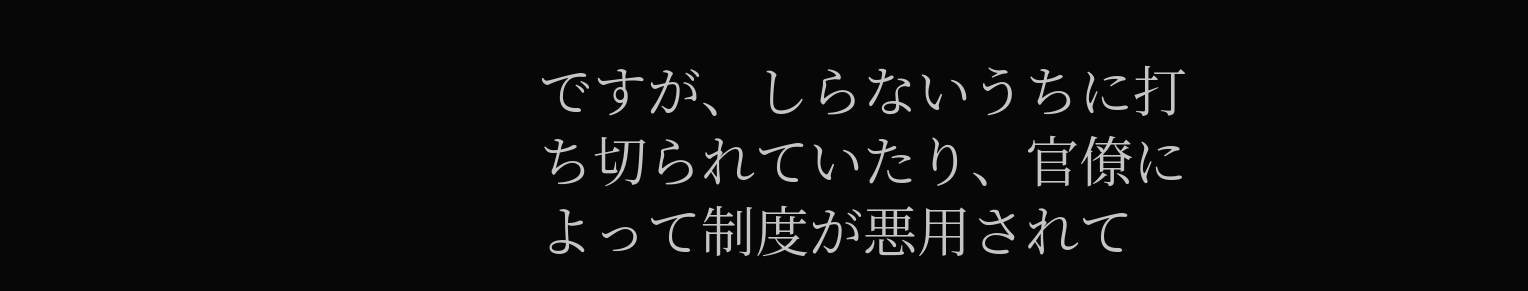ですが、しらないうちに打ち切られていたり、官僚によって制度が悪用されて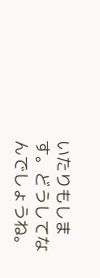いたりもします。どうしてなんでしょうね。